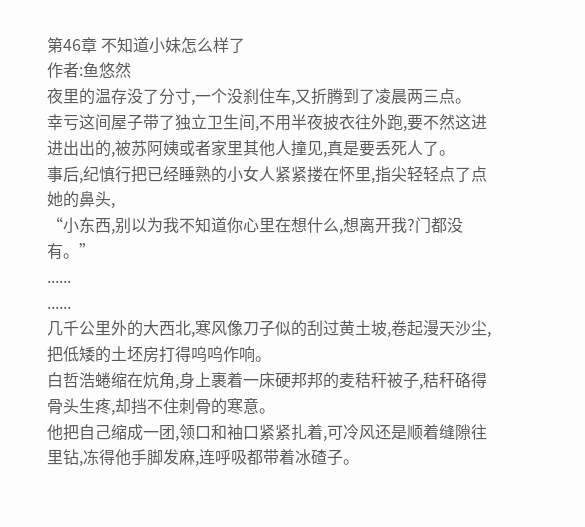第46章 不知道小妹怎么样了
作者:鱼悠然
夜里的温存没了分寸,一个没刹住车,又折腾到了凌晨两三点。
幸亏这间屋子带了独立卫生间,不用半夜披衣往外跑,要不然这进进出出的,被苏阿姨或者家里其他人撞见,真是要丢死人了。
事后,纪慎行把已经睡熟的小女人紧紧搂在怀里,指尖轻轻点了点她的鼻头,
“小东西,别以为我不知道你心里在想什么,想离开我?门都没有。”
......
......
几千公里外的大西北,寒风像刀子似的刮过黄土坡,卷起漫天沙尘,把低矮的土坯房打得呜呜作响。
白哲浩蜷缩在炕角,身上裹着一床硬邦邦的麦秸秆被子,秸秆硌得骨头生疼,却挡不住刺骨的寒意。
他把自己缩成一团,领口和袖口紧紧扎着,可冷风还是顺着缝隙往里钻,冻得他手脚发麻,连呼吸都带着冰碴子。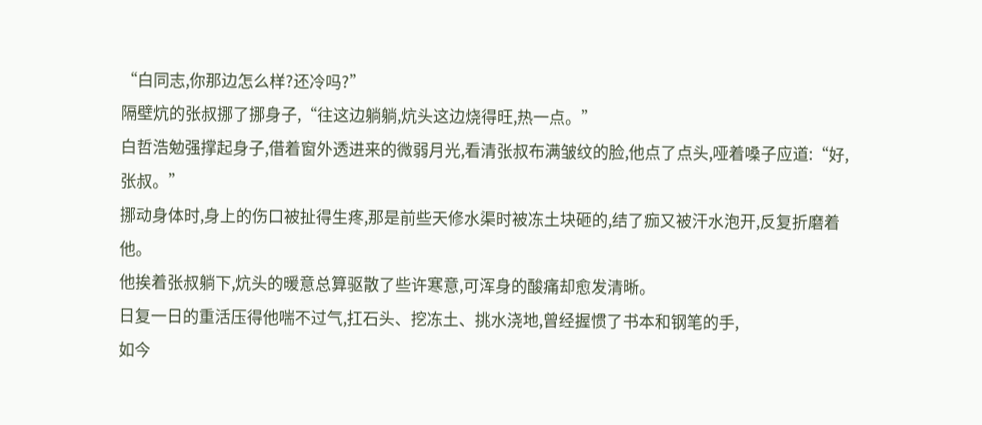“白同志,你那边怎么样?还冷吗?”
隔壁炕的张叔挪了挪身子,“往这边躺躺,炕头这边烧得旺,热一点。”
白哲浩勉强撑起身子,借着窗外透进来的微弱月光,看清张叔布满皱纹的脸,他点了点头,哑着嗓子应道:“好,张叔。”
挪动身体时,身上的伤口被扯得生疼,那是前些天修水渠时被冻土块砸的,结了痂又被汗水泡开,反复折磨着他。
他挨着张叔躺下,炕头的暖意总算驱散了些许寒意,可浑身的酸痛却愈发清晰。
日复一日的重活压得他喘不过气,扛石头、挖冻土、挑水浇地,曾经握惯了书本和钢笔的手,
如今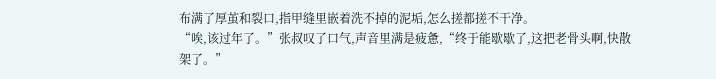布满了厚茧和裂口,指甲缝里嵌着洗不掉的泥垢,怎么搓都搓不干净。
“唉,该过年了。”张叔叹了口气,声音里满是疲惫,“终于能歇歇了,这把老骨头啊,快散架了。”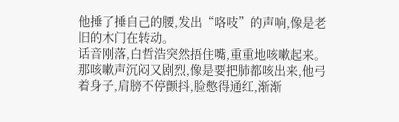他捶了捶自己的腰,发出“咯吱”的声响,像是老旧的木门在转动。
话音刚落,白哲浩突然捂住嘴,重重地咳嗽起来。
那咳嗽声沉闷又剧烈,像是要把肺都咳出来,他弓着身子,肩膀不停颤抖,脸憋得通红,渐渐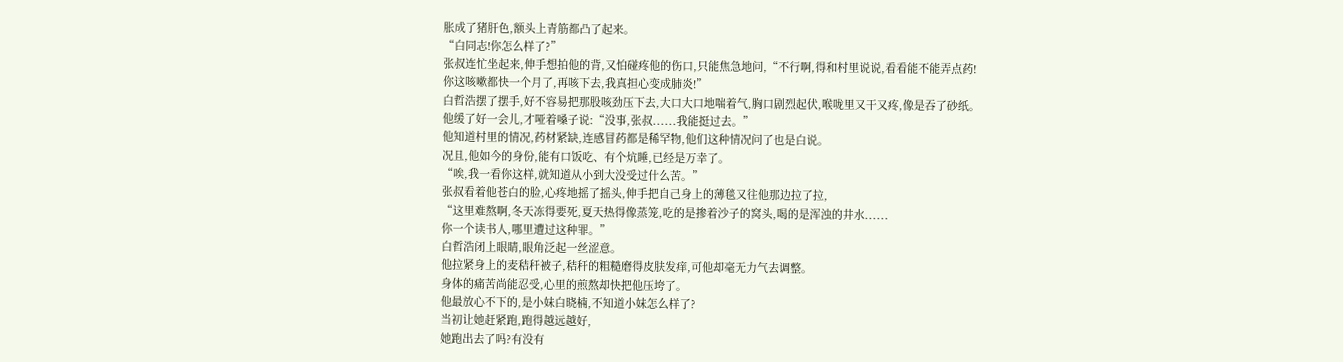胀成了猪肝色,额头上青筋都凸了起来。
“白同志!你怎么样了?”
张叔连忙坐起来,伸手想拍他的背,又怕碰疼他的伤口,只能焦急地问,“不行啊,得和村里说说,看看能不能弄点药!
你这咳嗽都快一个月了,再咳下去,我真担心变成肺炎!”
白哲浩摆了摆手,好不容易把那股咳劲压下去,大口大口地喘着气,胸口剧烈起伏,喉咙里又干又疼,像是吞了砂纸。
他缓了好一会儿,才哑着嗓子说:“没事,张叔......我能挺过去。”
他知道村里的情况,药材紧缺,连感冒药都是稀罕物,他们这种情况问了也是白说。
况且,他如今的身份,能有口饭吃、有个炕睡,已经是万幸了。
“唉,我一看你这样,就知道从小到大没受过什么苦。”
张叔看着他苍白的脸,心疼地摇了摇头,伸手把自己身上的薄毯又往他那边拉了拉,
“这里难熬啊,冬天冻得要死,夏天热得像蒸笼,吃的是掺着沙子的窝头,喝的是浑浊的井水......
你一个读书人,哪里遭过这种罪。”
白哲浩闭上眼睛,眼角泛起一丝涩意。
他拉紧身上的麦秸秆被子,秸秆的粗糙磨得皮肤发痒,可他却毫无力气去调整。
身体的痛苦尚能忍受,心里的煎熬却快把他压垮了。
他最放心不下的,是小妹白晓楠,不知道小妹怎么样了?
当初让她赶紧跑,跑得越远越好,
她跑出去了吗?有没有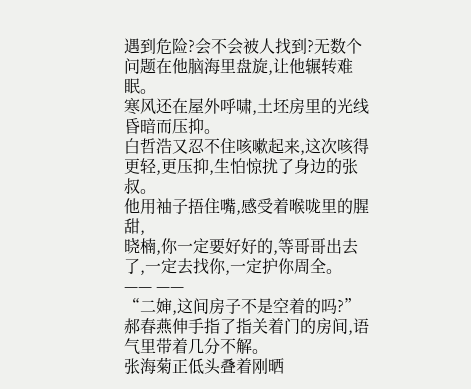遇到危险?会不会被人找到?无数个问题在他脑海里盘旋,让他辗转难眠。
寒风还在屋外呼啸,土坯房里的光线昏暗而压抑。
白哲浩又忍不住咳嗽起来,这次咳得更轻,更压抑,生怕惊扰了身边的张叔。
他用袖子捂住嘴,感受着喉咙里的腥甜,
晓楠,你一定要好好的,等哥哥出去了,一定去找你,一定护你周全。
—— ——
“二婶,这间房子不是空着的吗?”郝春燕伸手指了指关着门的房间,语气里带着几分不解。
张海菊正低头叠着刚晒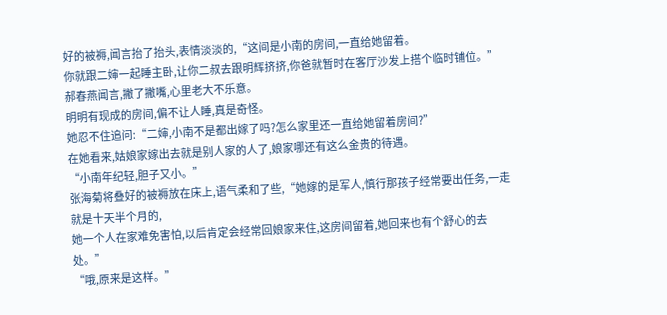好的被褥,闻言抬了抬头,表情淡淡的,“这间是小南的房间,一直给她留着。
你就跟二婶一起睡主卧,让你二叔去跟明辉挤挤,你爸就暂时在客厅沙发上搭个临时铺位。”
郝春燕闻言,撇了撇嘴,心里老大不乐意。
明明有现成的房间,偏不让人睡,真是奇怪。
她忍不住追问:“二婶,小南不是都出嫁了吗?怎么家里还一直给她留着房间?”
在她看来,姑娘家嫁出去就是别人家的人了,娘家哪还有这么金贵的待遇。
“小南年纪轻,胆子又小。”
张海菊将叠好的被褥放在床上,语气柔和了些,“她嫁的是军人,慎行那孩子经常要出任务,一走就是十天半个月的,
她一个人在家难免害怕,以后肯定会经常回娘家来住,这房间留着,她回来也有个舒心的去处。”
“哦,原来是这样。”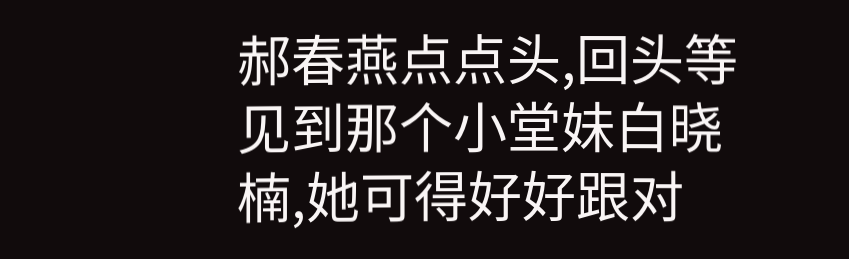郝春燕点点头,回头等见到那个小堂妹白晓楠,她可得好好跟对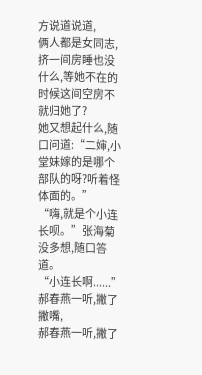方说道说道,
俩人都是女同志,挤一间房睡也没什么,等她不在的时候这间空房不就归她了?
她又想起什么,随口问道:“二婶,小堂妹嫁的是哪个部队的呀?听着怪体面的。”
“嗨,就是个小连长呗。”张海菊没多想,随口答道。
“小连长啊......”郝春燕一听,撇了撇嘴,
郝春燕一听,撇了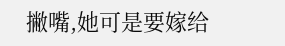撇嘴,她可是要嫁给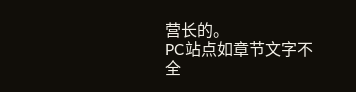营长的。
PC站点如章节文字不全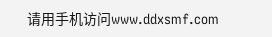请用手机访问www.ddxsmf.com